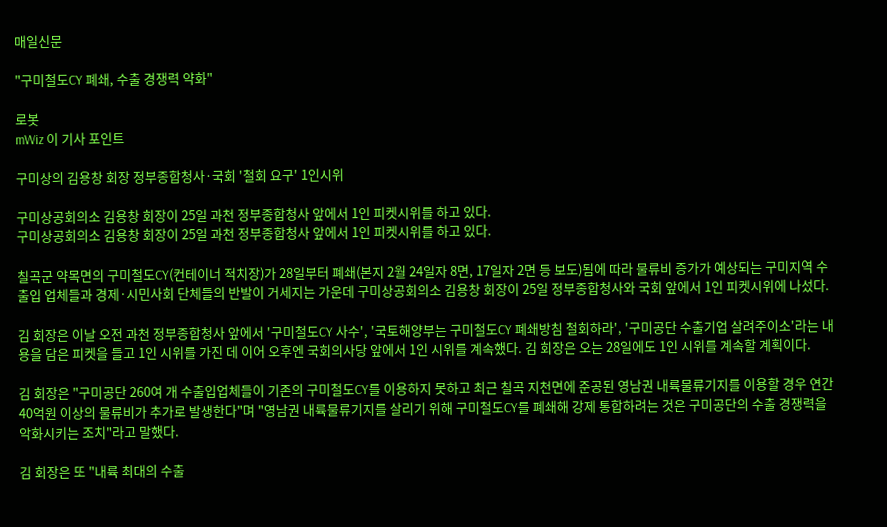매일신문

"구미철도CY 폐쇄, 수출 경쟁력 약화"

로봇
mWiz 이 기사 포인트

구미상의 김용창 회장 정부종합청사·국회 '철회 요구' 1인시위

구미상공회의소 김용창 회장이 25일 과천 정부종합청사 앞에서 1인 피켓시위를 하고 있다.
구미상공회의소 김용창 회장이 25일 과천 정부종합청사 앞에서 1인 피켓시위를 하고 있다.

칠곡군 약목면의 구미철도CY(컨테이너 적치장)가 28일부터 폐쇄(본지 2월 24일자 8면, 17일자 2면 등 보도)됨에 따라 물류비 증가가 예상되는 구미지역 수출입 업체들과 경제·시민사회 단체들의 반발이 거세지는 가운데 구미상공회의소 김용창 회장이 25일 정부종합청사와 국회 앞에서 1인 피켓시위에 나섰다.

김 회장은 이날 오전 과천 정부종합청사 앞에서 '구미철도CY 사수', '국토해양부는 구미철도CY 폐쇄방침 철회하라', '구미공단 수출기업 살려주이소'라는 내용을 담은 피켓을 들고 1인 시위를 가진 데 이어 오후엔 국회의사당 앞에서 1인 시위를 계속했다. 김 회장은 오는 28일에도 1인 시위를 계속할 계획이다.

김 회장은 "구미공단 260여 개 수출입업체들이 기존의 구미철도CY를 이용하지 못하고 최근 칠곡 지천면에 준공된 영남권 내륙물류기지를 이용할 경우 연간 40억원 이상의 물류비가 추가로 발생한다"며 "영남권 내륙물류기지를 살리기 위해 구미철도CY를 폐쇄해 강제 통합하려는 것은 구미공단의 수출 경쟁력을 악화시키는 조치"라고 말했다.

김 회장은 또 "내륙 최대의 수출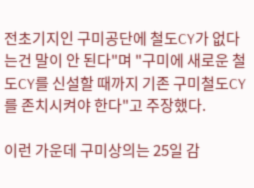전초기지인 구미공단에 철도CY가 없다는건 말이 안 된다"며 "구미에 새로운 철도CY를 신설할 때까지 기존 구미철도CY를 존치시켜야 한다"고 주장했다.

이런 가운데 구미상의는 25일 감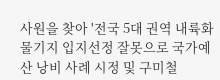사원을 찾아 '전국 5대 권역 내륙화물기지 입지선정 잘못으로 국가예산 낭비 사례 시정 및 구미철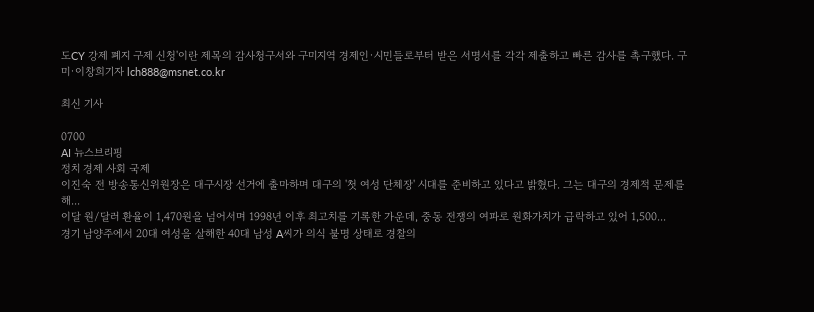도CY 강제 폐지 구제 신청'이란 제목의 감사청구서와 구미지역 경제인·시민들로부터 받은 서명서를 각각 제출하고 빠른 감사를 촉구했다. 구미·이창희기자 lch888@msnet.co.kr

최신 기사

0700
AI 뉴스브리핑
정치 경제 사회 국제
이진숙 전 방송통신위원장은 대구시장 선거에 출마하며 대구의 '첫 여성 단체장' 시대를 준비하고 있다고 밝혔다. 그는 대구의 경제적 문제를 해...
이달 원/달러 환율이 1,470원을 넘어서며 1998년 이후 최고치를 기록한 가운데, 중동 전쟁의 여파로 원화가치가 급락하고 있어 1,500...
경기 남양주에서 20대 여성을 살해한 40대 남성 A씨가 의식 불명 상태로 경찰의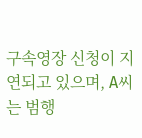구속영장 신청이 지연되고 있으며, A씨는 범행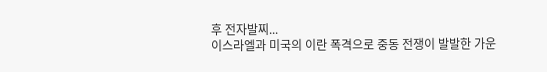후 전자발찌...
이스라엘과 미국의 이란 폭격으로 중동 전쟁이 발발한 가운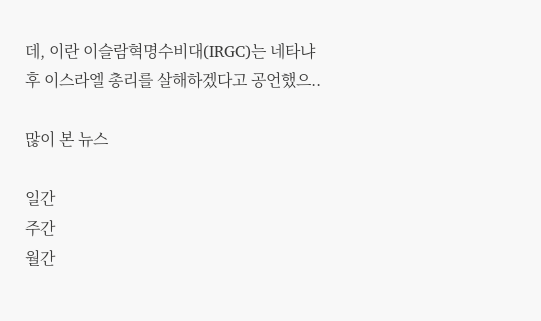데, 이란 이슬람혁명수비대(IRGC)는 네타냐후 이스라엘 총리를 살해하겠다고 공언했으..

많이 본 뉴스

일간
주간
월간